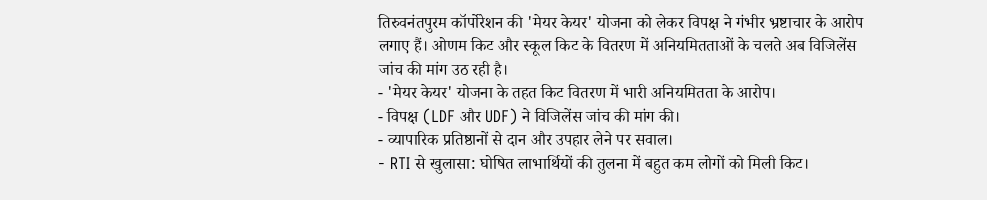तिरुवनंतपुरम कॉर्पोरेशन की 'मेयर केयर' योजना को लेकर विपक्ष ने गंभीर भ्रष्टाचार के आरोप लगाए हैं। ओणम किट और स्कूल किट के वितरण में अनियमितताओं के चलते अब विजिलेंस जांच की मांग उठ रही है।
- 'मेयर केयर' योजना के तहत किट वितरण में भारी अनियमितता के आरोप।
- विपक्ष (LDF और UDF) ने विजिलेंस जांच की मांग की।
- व्यापारिक प्रतिष्ठानों से दान और उपहार लेने पर सवाल।
- RTI से खुलासा: घोषित लाभार्थियों की तुलना में बहुत कम लोगों को मिली किट।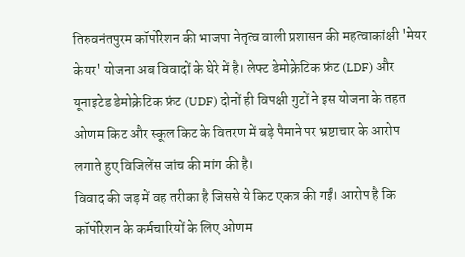तिरुवनंतपुरम कॉर्पोरेशन की भाजपा नेतृत्व वाली प्रशासन की महत्वाकांक्षी 'मेयर केयर' योजना अब विवादों के घेरे में है। लेफ्ट डेमोक्रेटिक फ्रंट (LDF) और यूनाइटेड डेमोक्रेटिक फ्रंट (UDF) दोनों ही विपक्षी गुटों ने इस योजना के तहत ओणम किट और स्कूल किट के वितरण में बड़े पैमाने पर भ्रष्टाचार के आरोप लगाते हुए विजिलेंस जांच की मांग की है।
विवाद की जड़ में वह तरीका है जिससे ये किट एकत्र की गईं। आरोप है कि कॉर्पोरेशन के कर्मचारियों के लिए ओणम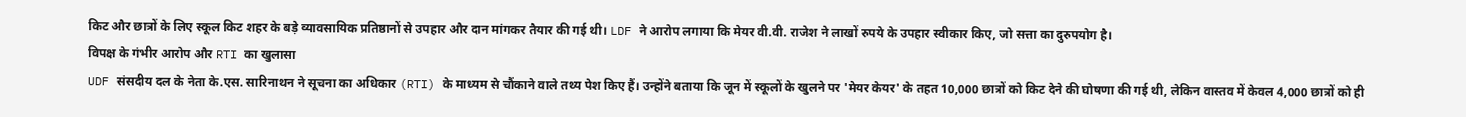किट और छात्रों के लिए स्कूल किट शहर के बड़े व्यावसायिक प्रतिष्ठानों से उपहार और दान मांगकर तैयार की गई थी। LDF ने आरोप लगाया कि मेयर वी.वी. राजेश ने लाखों रुपये के उपहार स्वीकार किए, जो सत्ता का दुरुपयोग है।
विपक्ष के गंभीर आरोप और RTI का खुलासा
UDF संसदीय दल के नेता के.एस. सारिनाथन ने सूचना का अधिकार (RTI) के माध्यम से चौंकाने वाले तथ्य पेश किए हैं। उन्होंने बताया कि जून में स्कूलों के खुलने पर 'मेयर केयर' के तहत 10,000 छात्रों को किट देने की घोषणा की गई थी, लेकिन वास्तव में केवल 4,000 छात्रों को ही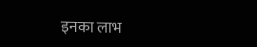इनका लाभ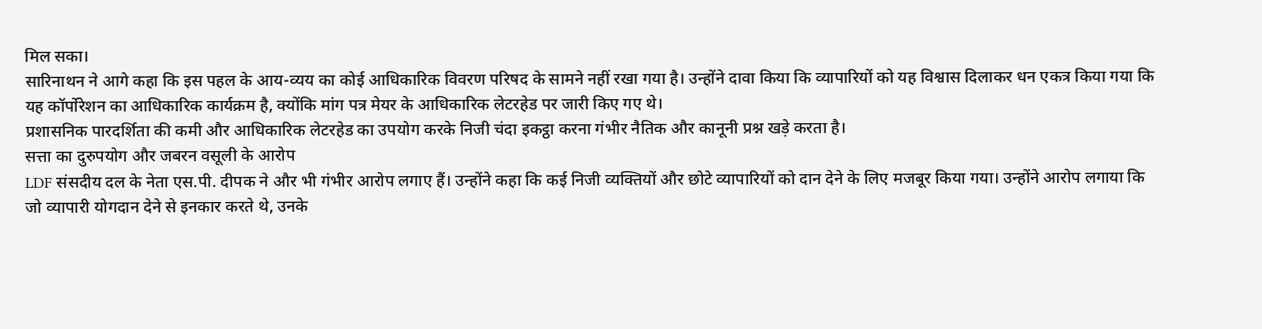मिल सका।
सारिनाथन ने आगे कहा कि इस पहल के आय-व्यय का कोई आधिकारिक विवरण परिषद के सामने नहीं रखा गया है। उन्होंने दावा किया कि व्यापारियों को यह विश्वास दिलाकर धन एकत्र किया गया कि यह कॉर्पोरेशन का आधिकारिक कार्यक्रम है, क्योंकि मांग पत्र मेयर के आधिकारिक लेटरहेड पर जारी किए गए थे।
प्रशासनिक पारदर्शिता की कमी और आधिकारिक लेटरहेड का उपयोग करके निजी चंदा इकट्ठा करना गंभीर नैतिक और कानूनी प्रश्न खड़े करता है।
सत्ता का दुरुपयोग और जबरन वसूली के आरोप
LDF संसदीय दल के नेता एस.पी. दीपक ने और भी गंभीर आरोप लगाए हैं। उन्होंने कहा कि कई निजी व्यक्तियों और छोटे व्यापारियों को दान देने के लिए मजबूर किया गया। उन्होंने आरोप लगाया कि जो व्यापारी योगदान देने से इनकार करते थे, उनके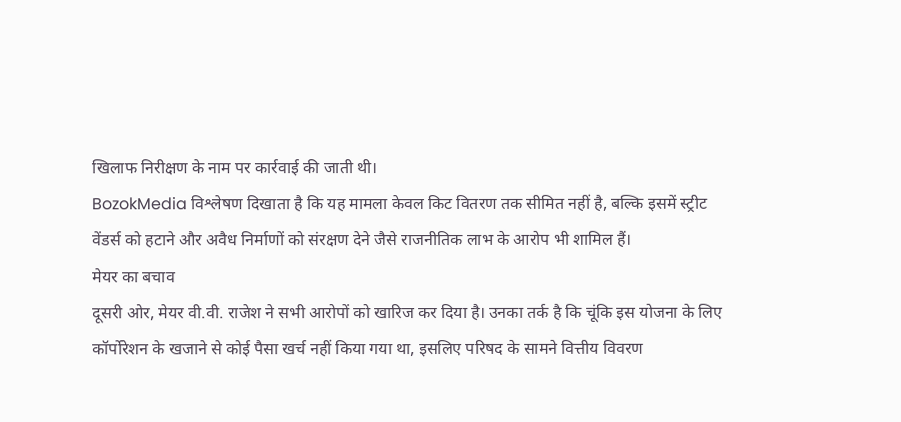खिलाफ निरीक्षण के नाम पर कार्रवाई की जाती थी।
BozokMedia विश्लेषण दिखाता है कि यह मामला केवल किट वितरण तक सीमित नहीं है, बल्कि इसमें स्ट्रीट वेंडर्स को हटाने और अवैध निर्माणों को संरक्षण देने जैसे राजनीतिक लाभ के आरोप भी शामिल हैं।
मेयर का बचाव
दूसरी ओर, मेयर वी.वी. राजेश ने सभी आरोपों को खारिज कर दिया है। उनका तर्क है कि चूंकि इस योजना के लिए कॉर्पोरेशन के खजाने से कोई पैसा खर्च नहीं किया गया था, इसलिए परिषद के सामने वित्तीय विवरण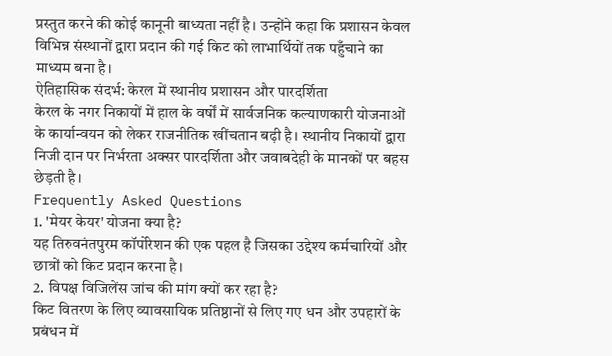प्रस्तुत करने की कोई कानूनी बाध्यता नहीं है। उन्होंने कहा कि प्रशासन केवल विभिन्न संस्थानों द्वारा प्रदान की गई किट को लाभार्थियों तक पहुँचाने का माध्यम बना है।
ऐतिहासिक संदर्भ: केरल में स्थानीय प्रशासन और पारदर्शिता
केरल के नगर निकायों में हाल के वर्षों में सार्वजनिक कल्याणकारी योजनाओं के कार्यान्वयन को लेकर राजनीतिक खींचतान बढ़ी है। स्थानीय निकायों द्वारा निजी दान पर निर्भरता अक्सर पारदर्शिता और जवाबदेही के मानकों पर बहस छेड़ती है।
Frequently Asked Questions
1. 'मेयर केयर' योजना क्या है?
यह तिरुवनंतपुरम कॉर्पोरेशन की एक पहल है जिसका उद्देश्य कर्मचारियों और छात्रों को किट प्रदान करना है।
2. विपक्ष विजिलेंस जांच की मांग क्यों कर रहा है?
किट वितरण के लिए व्यावसायिक प्रतिष्ठानों से लिए गए धन और उपहारों के प्रबंधन में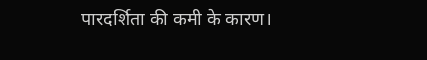पारदर्शिता की कमी के कारण।